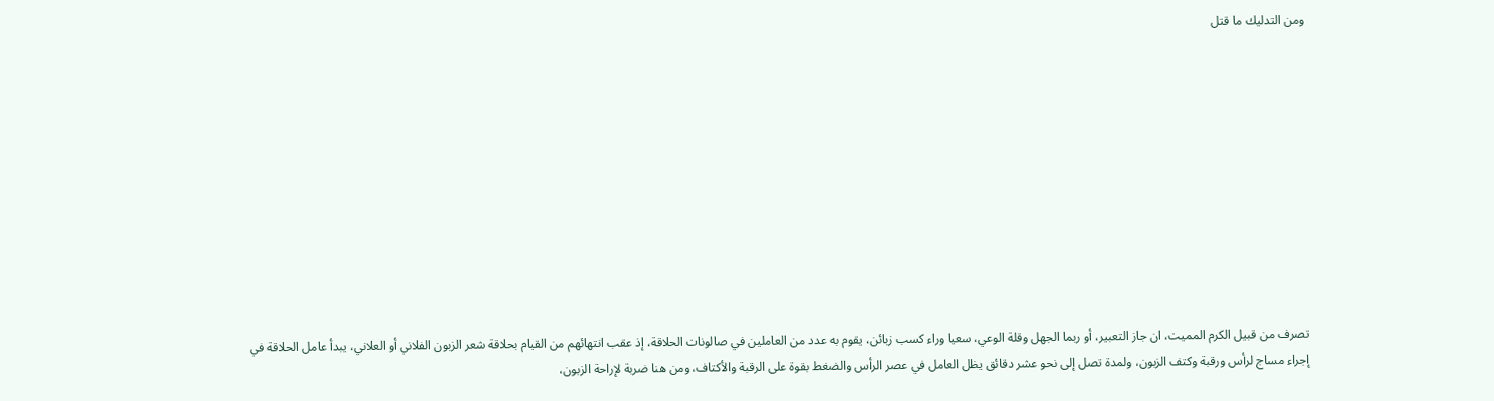ومن التدليك ما قتل











تصرف من قبيل الكرم المميت، ان جاز التعبير، أو ربما الجهل وقلة الوعي، سعيا وراء كسب زبائن، يقوم به عدد من العاملين في صالونات الحلاقة، إذ عقب انتهائهم من القيام بحلاقة شعر الزبون الفلاني أو العلاني، يبدأ عامل الحلاقة في إجراء مساج لرأس ورقبة وكتف الزبون، ولمدة تصل إلى نحو عشر دقائق يظل العامل في عصر الرأس والضغط بقوة على الرقبة والأكتاف، ومن هنا ضربة لإراحة الزبون،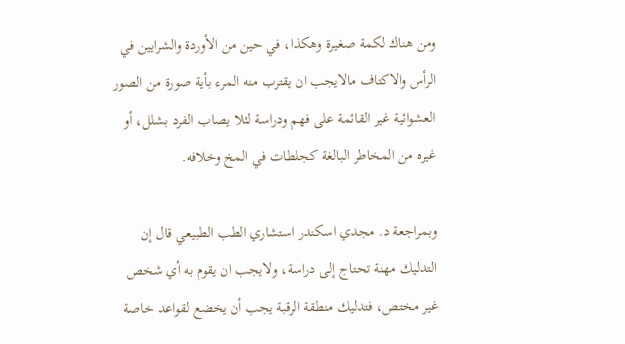ومن هناك لكمة صغيرة وهكذا، في حين من الأوردة والشرايين في الرأس والاكتاف مالايجب ان يقترب منه المرء بأية صورة من الصور العشوائية غير القائمة على فهم ودراسة لئلا يصاب الفرد بشلل، أو غيره من المخاطر البالغة كجلطات في المخ وخلافه.

وبمراجعة د. مجدي اسكندر استشاري الطب الطبيعي قال إن التدليك مهنة تحتاج إلى دراسة، ولايجب ان يقوم به أي شخص غير مختص، فتدليك منطقة الرقبة يجب أن يخضع لقواعد خاصة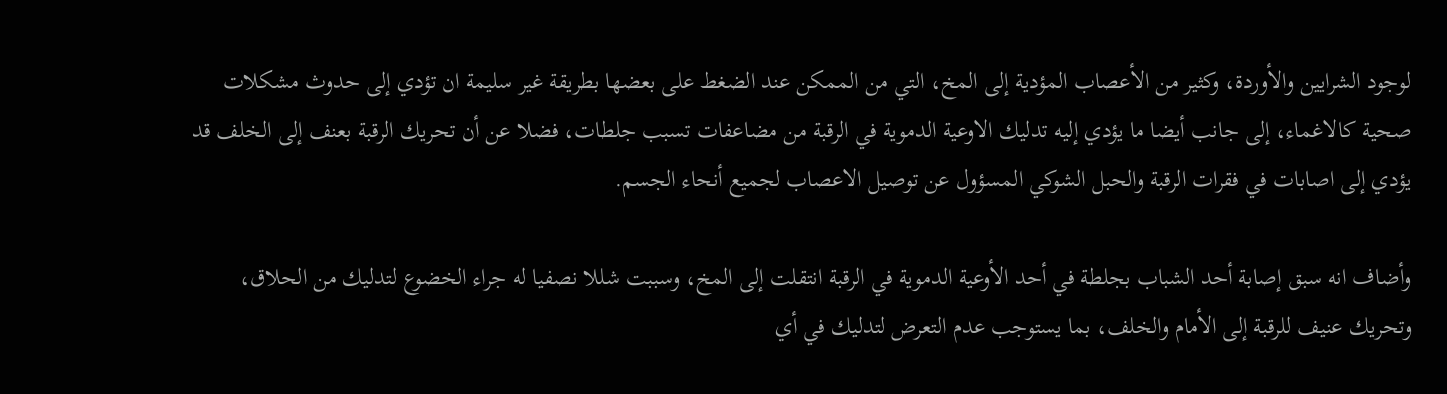لوجود الشرايين والأوردة، وكثير من الأعصاب المؤدية إلى المخ، التي من الممكن عند الضغط على بعضها بطريقة غير سليمة ان تؤدي إلى حدوث مشكلات صحية كالاغماء، إلى جانب أيضا ما يؤدي إليه تدليك الاوعية الدموية في الرقبة من مضاعفات تسبب جلطات، فضلا عن أن تحريك الرقبة بعنف إلى الخلف قد يؤدي إلى اصابات في فقرات الرقبة والحبل الشوكي المسؤول عن توصيل الاعصاب لجميع أنحاء الجسم.

وأضاف انه سبق إصابة أحد الشباب بجلطة في أحد الأوعية الدموية في الرقبة انتقلت إلى المخ، وسببت شللا نصفيا له جراء الخضوع لتدليك من الحلاق، وتحريك عنيف للرقبة إلى الأمام والخلف، بما يستوجب عدم التعرض لتدليك في أي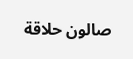صالون حلاقة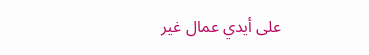على أيدي عمال غير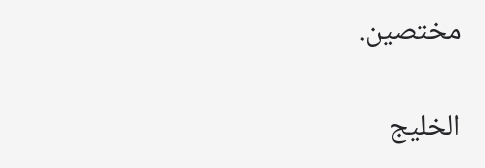مختصين.

الخليج